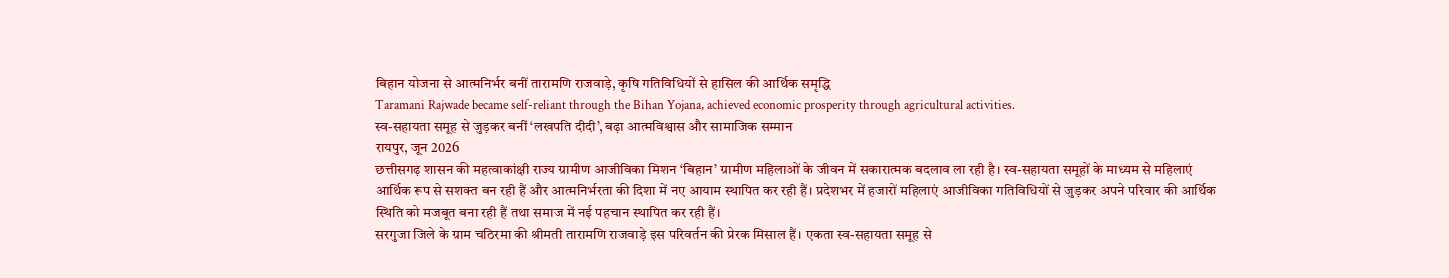बिहान योजना से आत्मनिर्भर बनीं तारामणि राजवाड़े, कृषि गतिविधियों से हासिल की आर्थिक समृद्धि
Taramani Rajwade became self-reliant through the Bihan Yojana, achieved economic prosperity through agricultural activities.
स्व-सहायता समूह से जुड़कर बनीं ‘लखपति दीदी’, बढ़ा आत्मविश्वास और सामाजिक सम्मान
रायपुर, जून 2026
छत्तीसगढ़ शासन की महत्वाकांक्षी राज्य ग्रामीण आजीविका मिशन ‘बिहान’ ग्रामीण महिलाओं के जीवन में सकारात्मक बदलाव ला रही है। स्व-सहायता समूहों के माध्यम से महिलाएं आर्थिक रूप से सशक्त बन रही हैं और आत्मनिर्भरता की दिशा में नए आयाम स्थापित कर रही हैं। प्रदेशभर में हजारों महिलाएं आजीविका गतिविधियों से जुड़कर अपने परिवार की आर्थिक स्थिति को मजबूत बना रही हैं तथा समाज में नई पहचान स्थापित कर रही हैं।
सरगुजा जिले के ग्राम चठिरमा की श्रीमती तारामणि राजवाड़े इस परिवर्तन की प्रेरक मिसाल हैं। एकता स्व-सहायता समूह से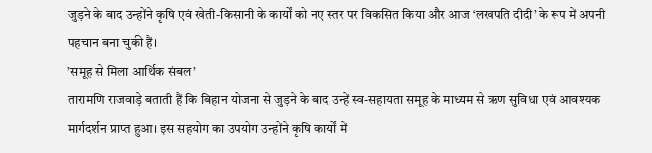जुड़ने के बाद उन्होंने कृषि एवं खेती-किसानी के कार्यों को नए स्तर पर विकसित किया और आज ‘लखपति दीदी’ के रूप में अपनी पहचान बना चुकी हैं।
’समूह से मिला आर्थिक संबल’
तारामणि राजवाड़े बताती हैं कि बिहान योजना से जुड़ने के बाद उन्हें स्व-सहायता समूह के माध्यम से ऋण सुविधा एवं आवश्यक मार्गदर्शन प्राप्त हुआ। इस सहयोग का उपयोग उन्होंने कृषि कार्यों में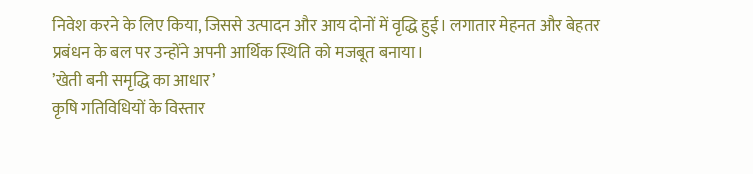निवेश करने के लिए किया, जिससे उत्पादन और आय दोनों में वृद्धि हुई। लगातार मेहनत और बेहतर प्रबंधन के बल पर उन्होंने अपनी आर्थिक स्थिति को मजबूत बनाया।
’खेती बनी समृद्धि का आधार’
कृषि गतिविधियों के विस्तार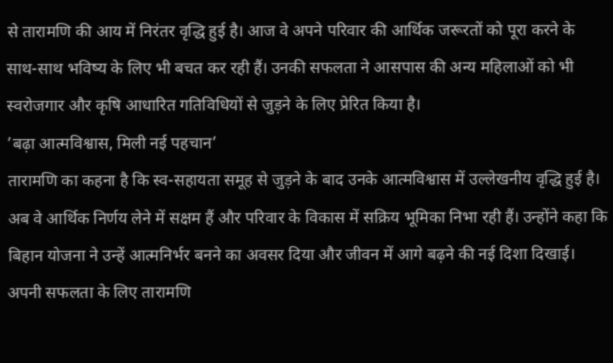से तारामणि की आय में निरंतर वृद्धि हुई है। आज वे अपने परिवार की आर्थिक जरूरतों को पूरा करने के साथ-साथ भविष्य के लिए भी बचत कर रही हैं। उनकी सफलता ने आसपास की अन्य महिलाओं को भी स्वरोजगार और कृषि आधारित गतिविधियों से जुड़ने के लिए प्रेरित किया है।
’बढ़ा आत्मविश्वास, मिली नई पहचान’
तारामणि का कहना है कि स्व-सहायता समूह से जुड़ने के बाद उनके आत्मविश्वास में उल्लेखनीय वृद्धि हुई है। अब वे आर्थिक निर्णय लेने में सक्षम हैं और परिवार के विकास में सक्रिय भूमिका निभा रही हैं। उन्होंने कहा कि बिहान योजना ने उन्हें आत्मनिर्भर बनने का अवसर दिया और जीवन में आगे बढ़ने की नई दिशा दिखाई।
अपनी सफलता के लिए तारामणि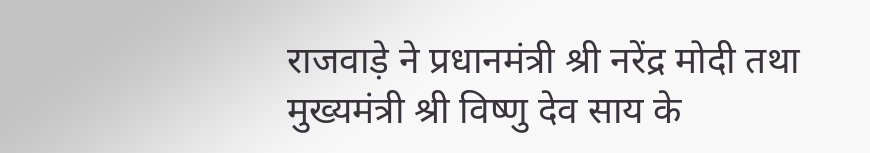राजवाड़े ने प्रधानमंत्री श्री नरेंद्र मोदी तथा मुख्यमंत्री श्री विष्णु देव साय के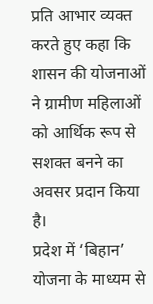प्रति आभार व्यक्त करते हुए कहा कि शासन की योजनाओं ने ग्रामीण महिलाओं को आर्थिक रूप से सशक्त बनने का अवसर प्रदान किया है।
प्रदेश में ‘बिहान’ योजना के माध्यम से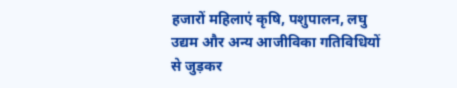हजारों महिलाएं कृषि, पशुपालन, लघु उद्यम और अन्य आजीविका गतिविधियों से जुड़कर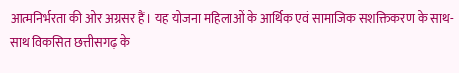आत्मनिर्भरता की ओर अग्रसर हैं। यह योजना महिलाओं के आर्थिक एवं सामाजिक सशक्तिकरण के साथ-साथ विकसित छत्तीसगढ़ के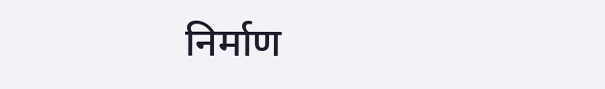निर्माण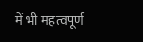में भी महत्वपूर्ण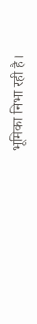भूमिका निभा रही है।